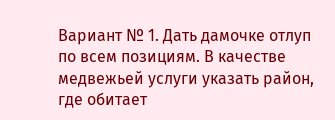Вариант № 1. Дать дамочке отлуп по всем позициям. В качестве медвежьей услуги указать район, где обитает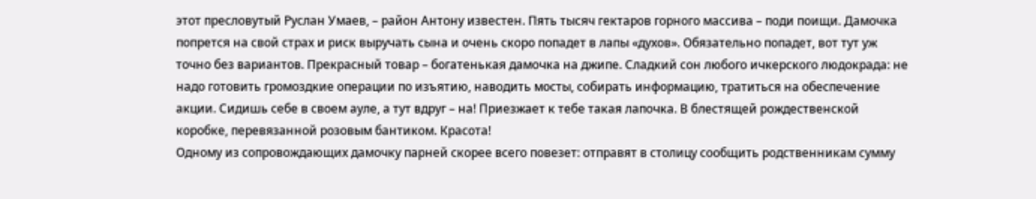этот пресловутый Руслан Умаев, – район Антону известен. Пять тысяч гектаров горного массива – поди поищи. Дамочка попрется на свой страх и риск выручать сына и очень скоро попадет в лапы «духов». Обязательно попадет, вот тут уж точно без вариантов. Прекрасный товар – богатенькая дамочка на джипе. Сладкий сон любого ичкерского людокрада: не надо готовить громоздкие операции по изъятию, наводить мосты, собирать информацию, тратиться на обеспечение акции. Сидишь себе в своем ауле, а тут вдруг – на! Приезжает к тебе такая лапочка. В блестящей рождественской коробке, перевязанной розовым бантиком. Красота!
Одному из сопровождающих дамочку парней скорее всего повезет: отправят в столицу сообщить родственникам сумму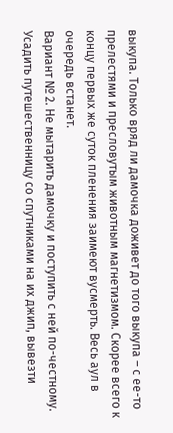выкупа. Только вряд ли дамочка доживет до того выкупа – с ее-то прелестями и пресловутым животным магнетизмом. Скорее всего к концу первых же суток пленения заимеют вусмерть. Весь аул в очередь встанет.
Вариант № 2. Не мытарить дамочку и поступить с ней по-честному. Усадить путешественницу со спутниками на их джип, вывезти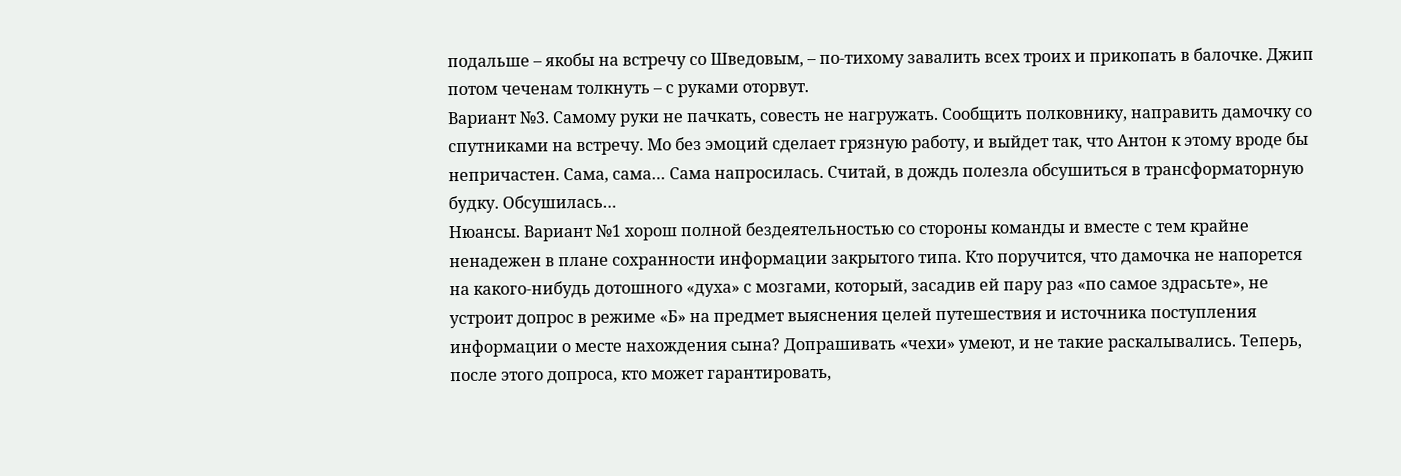подальше – якобы на встречу со Шведовым, – по-тихому завалить всех троих и прикопать в балочке. Джип потом чеченам толкнуть – с руками оторвут.
Вариант №3. Самому руки не пачкать, совесть не нагружать. Сообщить полковнику, направить дамочку со спутниками на встречу. Мо без эмоций сделает грязную работу, и выйдет так, что Антон к этому вроде бы непричастен. Сама, сама… Сама напросилась. Считай, в дождь полезла обсушиться в трансформаторную будку. Обсушилась…
Нюансы. Вариант №1 хорош полной бездеятельностью со стороны команды и вместе с тем крайне ненадежен в плане сохранности информации закрытого типа. Кто поручится, что дамочка не напорется на какого-нибудь дотошного «духа» с мозгами, который, засадив ей пару раз «по самое здрасьте», не устроит допрос в режиме «Б» на предмет выяснения целей путешествия и источника поступления информации о месте нахождения сына? Допрашивать «чехи» умеют, и не такие раскалывались. Теперь, после этого допроса, кто может гарантировать,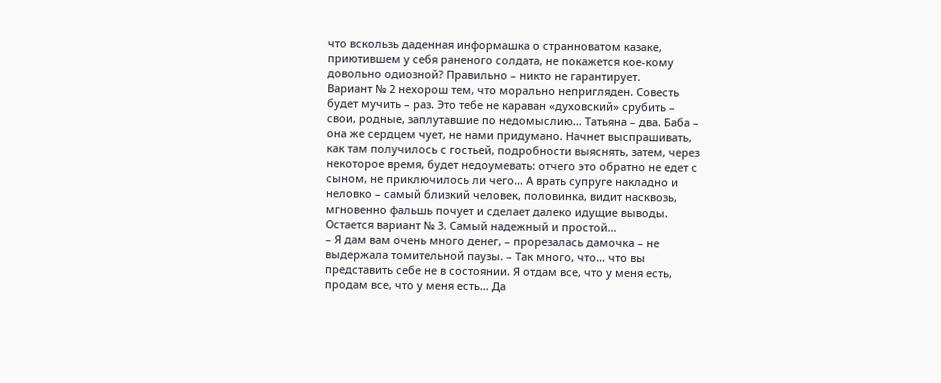что вскользь даденная информашка о странноватом казаке, приютившем у себя раненого солдата, не покажется кое-кому довольно одиозной? Правильно – никто не гарантирует.
Вариант № 2 нехорош тем, что морально непригляден. Совесть будет мучить – раз. Это тебе не караван «духовский» срубить – свои, родные, заплутавшие по недомыслию… Татьяна – два. Баба – она же сердцем чует, не нами придумано. Начнет выспрашивать, как там получилось с гостьей, подробности выяснять, затем, через некоторое время, будет недоумевать: отчего это обратно не едет с сыном, не приключилось ли чего… А врать супруге накладно и неловко – самый близкий человек, половинка, видит насквозь, мгновенно фальшь почует и сделает далеко идущие выводы.
Остается вариант № 3. Самый надежный и простой…
– Я дам вам очень много денег, – прорезалась дамочка – не выдержала томительной паузы. – Так много, что… что вы представить себе не в состоянии. Я отдам все, что у меня есть, продам все, что у меня есть… Да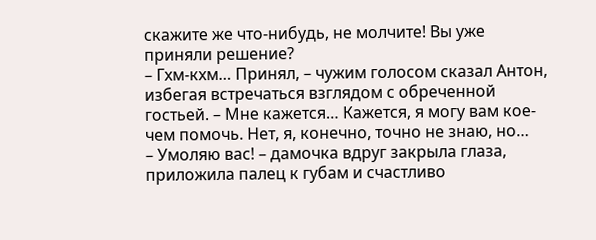скажите же что-нибудь, не молчите! Вы уже приняли решение?
– Гхм-кхм… Принял, – чужим голосом сказал Антон, избегая встречаться взглядом с обреченной гостьей. – Мне кажется… Кажется, я могу вам кое-чем помочь. Нет, я, конечно, точно не знаю, но…
– Умоляю вас! – дамочка вдруг закрыла глаза, приложила палец к губам и счастливо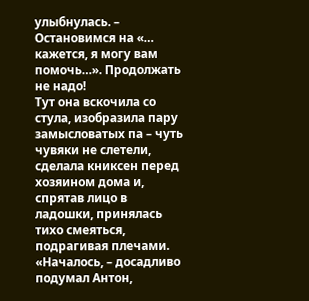улыбнулась. – Остановимся на «… кажется, я могу вам помочь…». Продолжать не надо!
Тут она вскочила со стула, изобразила пару замысловатых па – чуть чувяки не слетели, сделала книксен перед хозяином дома и, спрятав лицо в ладошки, принялась тихо смеяться, подрагивая плечами.
«Началось, – досадливо подумал Антон,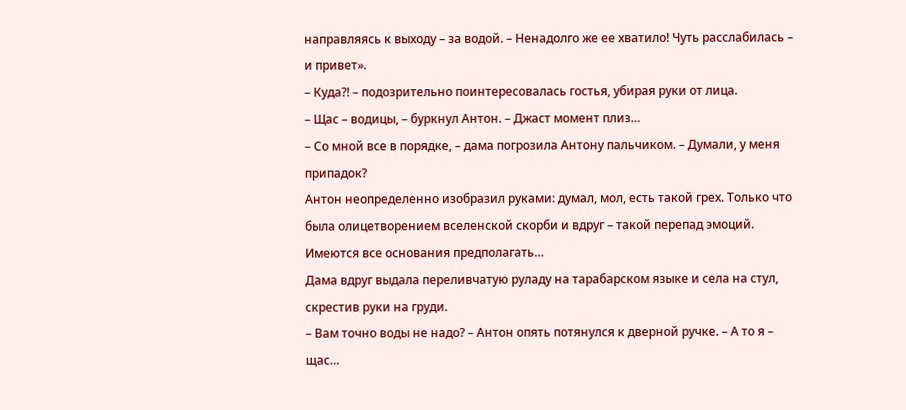направляясь к выходу – за водой. – Ненадолго же ее хватило! Чуть расслабилась – и привет».
– Куда?! – подозрительно поинтересовалась гостья, убирая руки от лица.
– Щас – водицы, – буркнул Антон. – Джаст момент плиз…
– Со мной все в порядке, – дама погрозила Антону пальчиком. – Думали, у меня припадок?
Антон неопределенно изобразил руками: думал, мол, есть такой грех. Только что была олицетворением вселенской скорби и вдруг – такой перепад эмоций. Имеются все основания предполагать…
Дама вдруг выдала переливчатую руладу на тарабарском языке и села на стул, скрестив руки на груди.
– Вам точно воды не надо? – Антон опять потянулся к дверной ручке. – А то я – щас…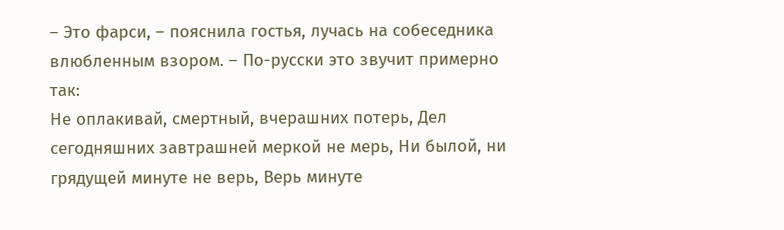– Это фарси, – пояснила гостья, лучась на собеседника влюбленным взором. – По-русски это звучит примерно так:
Не оплакивай, смертный, вчерашних потерь, Дел сегодняшних завтрашней меркой не мерь, Ни былой, ни грядущей минуте не верь, Верь минуте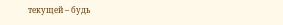текущей – будь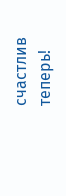счастлив теперь!